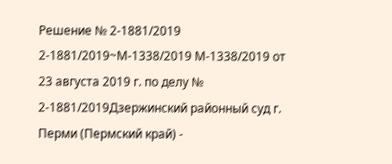Решение № 2-1881/2019 2-1881/2019~М-1338/2019 М-1338/2019 от 23 августа 2019 г. по делу № 2-1881/2019Дзержинский районный суд г. Перми (Пермский край) -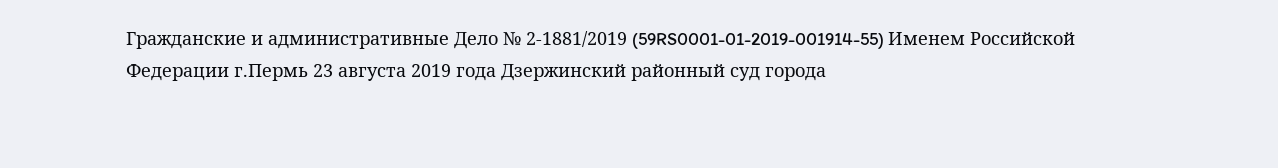Гражданские и административные Дело № 2-1881/2019 (59RS0001-01-2019-001914-55) Именем Российской Федерации г.Пермь 23 августа 2019 года Дзержинский районный суд города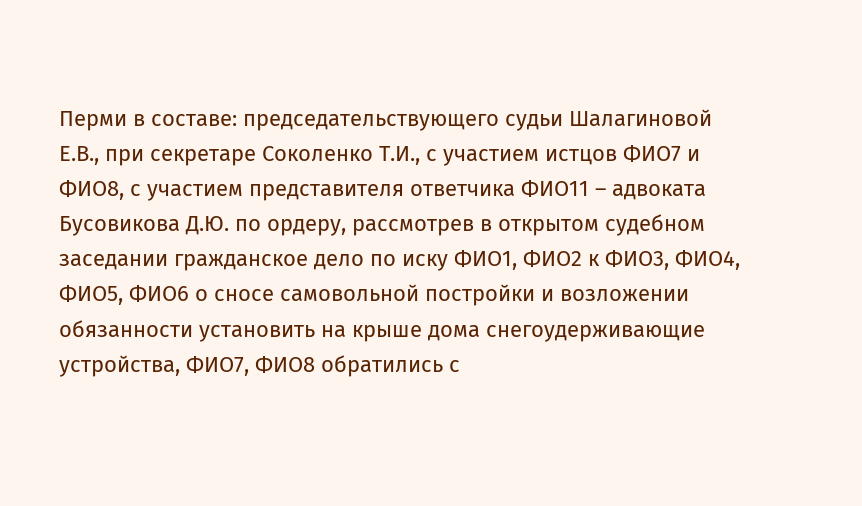Перми в составе: председательствующего судьи Шалагиновой Е.В., при секретаре Соколенко Т.И., с участием истцов ФИО7 и ФИО8, с участием представителя ответчика ФИО11 – адвоката Бусовикова Д.Ю. по ордеру, рассмотрев в открытом судебном заседании гражданское дело по иску ФИО1, ФИО2 к ФИО3, ФИО4, ФИО5, ФИО6 о сносе самовольной постройки и возложении обязанности установить на крыше дома снегоудерживающие устройства, ФИО7, ФИО8 обратились с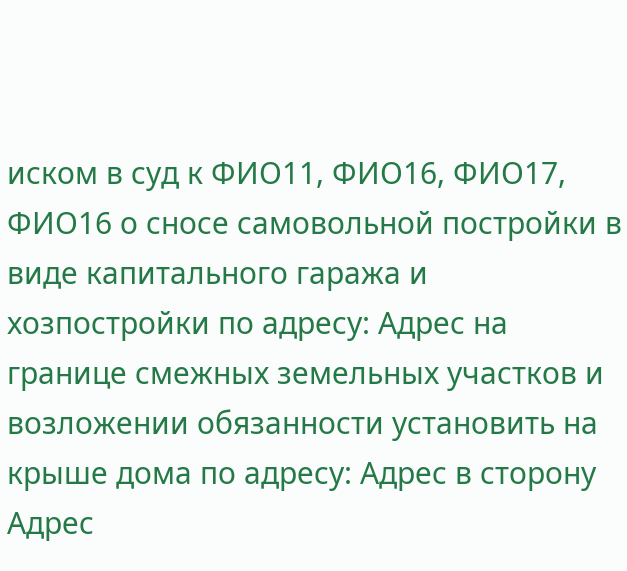иском в суд к ФИО11, ФИО16, ФИО17, ФИО16 о сносе самовольной постройки в виде капитального гаража и хозпостройки по адресу: Адрес на границе смежных земельных участков и возложении обязанности установить на крыше дома по адресу: Адрес в сторону Адрес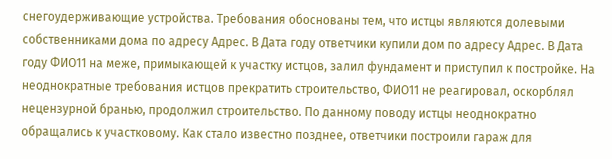снегоудерживающие устройства. Требования обоснованы тем, что истцы являются долевыми собственниками дома по адресу Адрес. В Дата году ответчики купили дом по адресу Адрес. В Дата году ФИО11 на меже, примыкающей к участку истцов, залил фундамент и приступил к постройке. На неоднократные требования истцов прекратить строительство, ФИО11 не реагировал, оскорблял нецензурной бранью, продолжил строительство. По данному поводу истцы неоднократно обращались к участковому. Как стало известно позднее, ответчики построили гараж для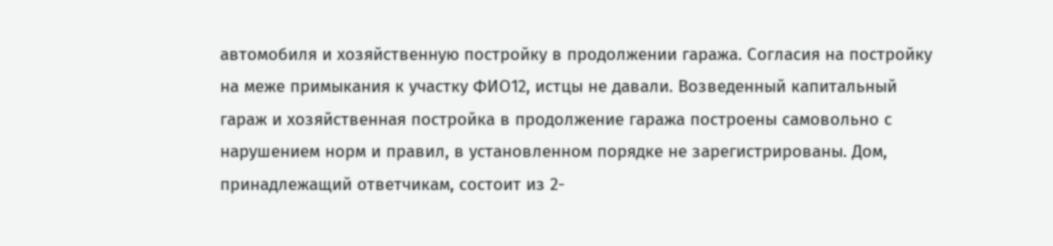автомобиля и хозяйственную постройку в продолжении гаража. Согласия на постройку на меже примыкания к участку ФИО12, истцы не давали. Возведенный капитальный гараж и хозяйственная постройка в продолжение гаража построены самовольно с нарушением норм и правил, в установленном порядке не зарегистрированы. Дом, принадлежащий ответчикам, состоит из 2-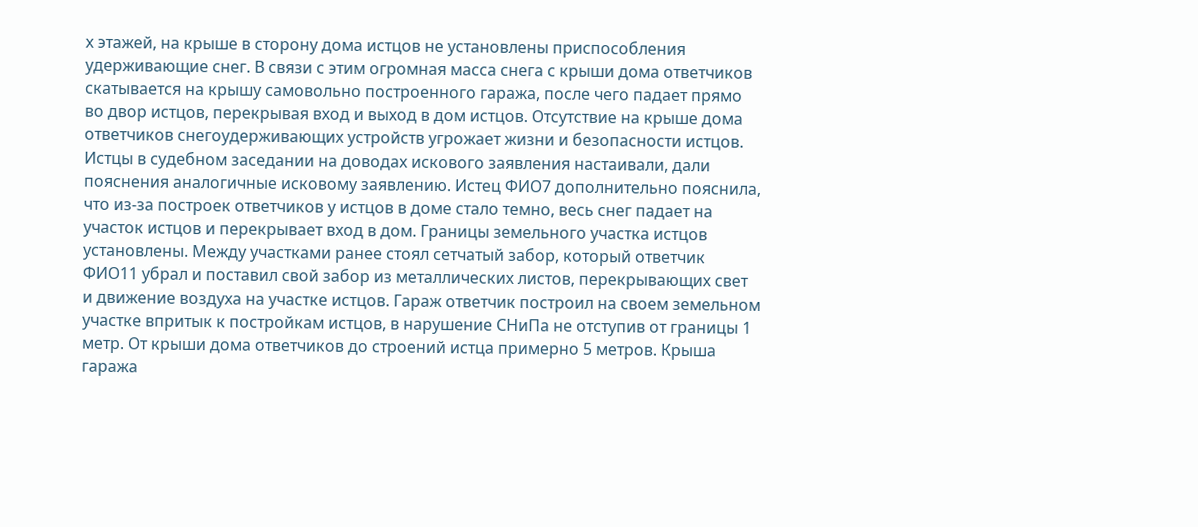х этажей, на крыше в сторону дома истцов не установлены приспособления удерживающие снег. В связи с этим огромная масса снега с крыши дома ответчиков скатывается на крышу самовольно построенного гаража, после чего падает прямо во двор истцов, перекрывая вход и выход в дом истцов. Отсутствие на крыше дома ответчиков снегоудерживающих устройств угрожает жизни и безопасности истцов. Истцы в судебном заседании на доводах искового заявления настаивали, дали пояснения аналогичные исковому заявлению. Истец ФИО7 дополнительно пояснила, что из-за построек ответчиков у истцов в доме стало темно, весь снег падает на участок истцов и перекрывает вход в дом. Границы земельного участка истцов установлены. Между участками ранее стоял сетчатый забор, который ответчик ФИО11 убрал и поставил свой забор из металлических листов, перекрывающих свет и движение воздуха на участке истцов. Гараж ответчик построил на своем земельном участке впритык к постройкам истцов, в нарушение СНиПа не отступив от границы 1 метр. От крыши дома ответчиков до строений истца примерно 5 метров. Крыша гаража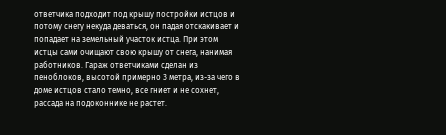ответчика подходит под крышу постройки истцов и потому снегу некуда деваться, он падая отскакивает и попадает на земельный участок истца. При этом истцы сами очищают свою крышу от снега, нанимая работников. Гараж ответчиками сделан из пеноблоков, высотой примерно 3 метра, из-за чего в доме истцов стало темно, все гниет и не сохнет, рассада на подоконнике не растет.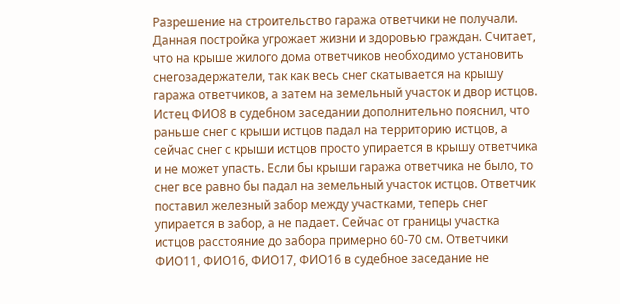Разрешение на строительство гаража ответчики не получали. Данная постройка угрожает жизни и здоровью граждан. Считает, что на крыше жилого дома ответчиков необходимо установить снегозадержатели, так как весь снег скатывается на крышу гаража ответчиков, а затем на земельный участок и двор истцов. Истец ФИО8 в судебном заседании дополнительно пояснил, что раньше снег с крыши истцов падал на территорию истцов, а сейчас снег с крыши истцов просто упирается в крышу ответчика и не может упасть. Если бы крыши гаража ответчика не было, то снег все равно бы падал на земельный участок истцов. Ответчик поставил железный забор между участками, теперь снег упирается в забор, а не падает. Сейчас от границы участка истцов расстояние до забора примерно 60-70 см. Ответчики ФИО11, ФИО16, ФИО17, ФИО16 в судебное заседание не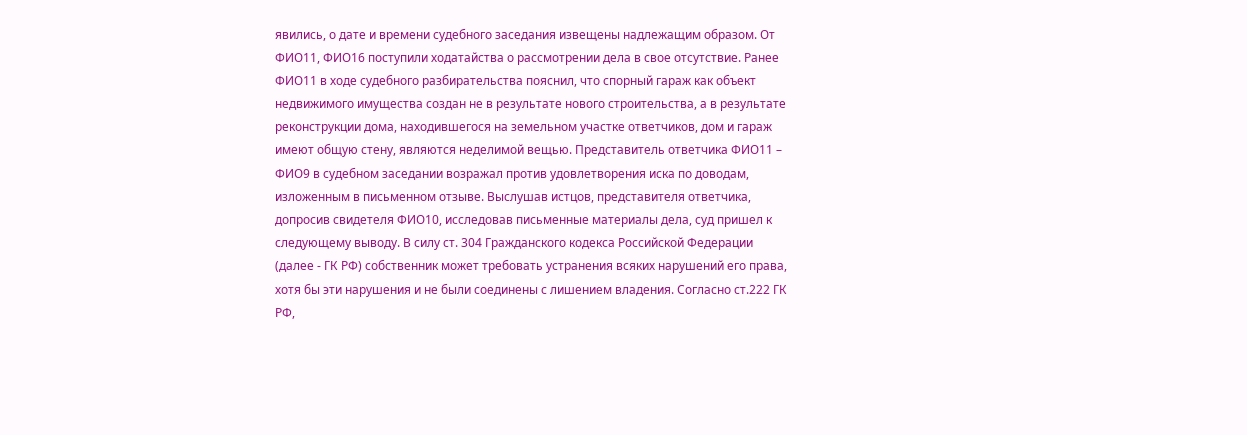явились, о дате и времени судебного заседания извещены надлежащим образом. От ФИО11, ФИО16 поступили ходатайства о рассмотрении дела в свое отсутствие. Ранее ФИО11 в ходе судебного разбирательства пояснил, что спорный гараж как объект недвижимого имущества создан не в результате нового строительства, а в результате реконструкции дома, находившегося на земельном участке ответчиков, дом и гараж имеют общую стену, являются неделимой вещью. Представитель ответчика ФИО11 – ФИО9 в судебном заседании возражал против удовлетворения иска по доводам, изложенным в письменном отзыве. Выслушав истцов, представителя ответчика, допросив свидетеля ФИО10, исследовав письменные материалы дела, суд пришел к следующему выводу. В силу ст. 304 Гражданского кодекса Российской Федерации (далее - ГК РФ) собственник может требовать устранения всяких нарушений его права, хотя бы эти нарушения и не были соединены с лишением владения. Согласно ст.222 ГК РФ,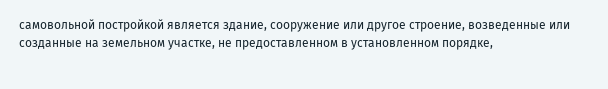самовольной постройкой является здание, сооружение или другое строение, возведенные или созданные на земельном участке, не предоставленном в установленном порядке,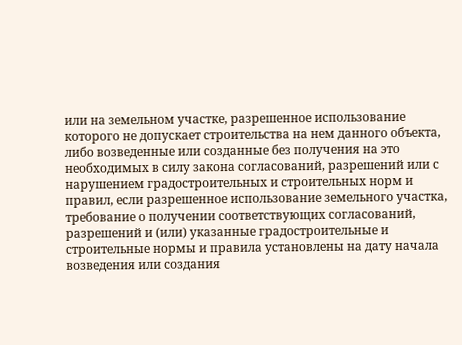или на земельном участке, разрешенное использование которого не допускает строительства на нем данного объекта, либо возведенные или созданные без получения на это необходимых в силу закона согласований, разрешений или с нарушением градостроительных и строительных норм и правил, если разрешенное использование земельного участка, требование о получении соответствующих согласований, разрешений и (или) указанные градостроительные и строительные нормы и правила установлены на дату начала возведения или создания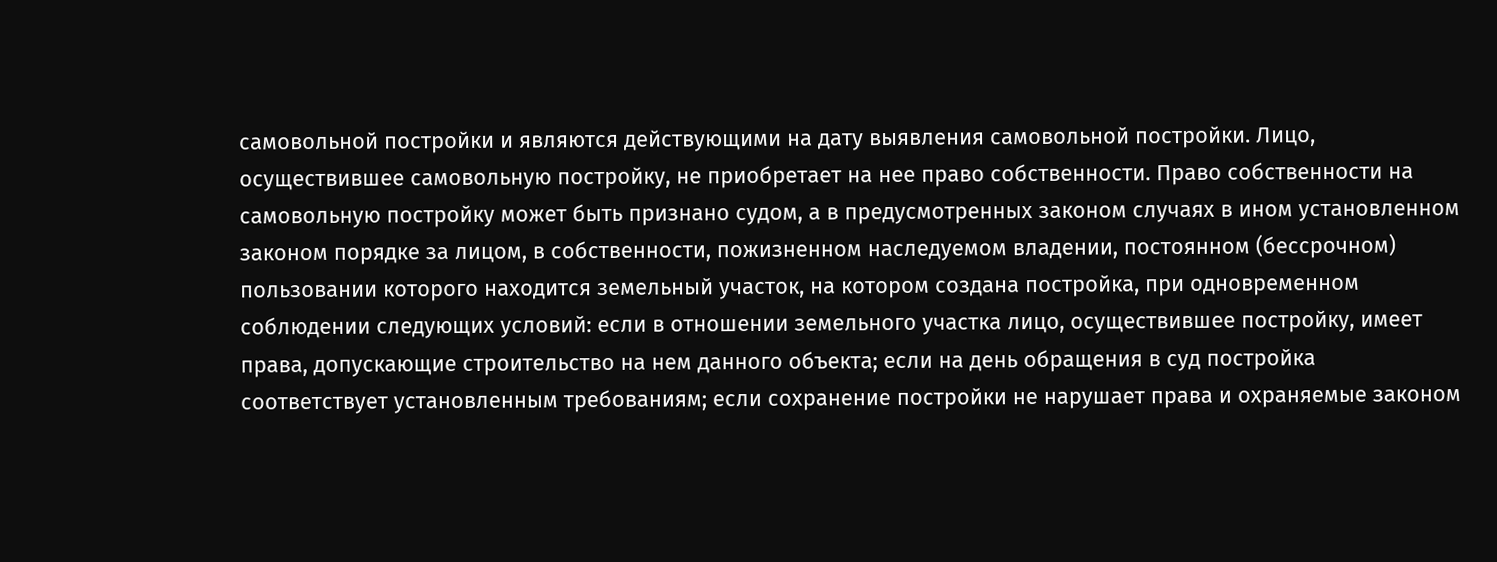самовольной постройки и являются действующими на дату выявления самовольной постройки. Лицо, осуществившее самовольную постройку, не приобретает на нее право собственности. Право собственности на самовольную постройку может быть признано судом, а в предусмотренных законом случаях в ином установленном законом порядке за лицом, в собственности, пожизненном наследуемом владении, постоянном (бессрочном) пользовании которого находится земельный участок, на котором создана постройка, при одновременном соблюдении следующих условий: если в отношении земельного участка лицо, осуществившее постройку, имеет права, допускающие строительство на нем данного объекта; если на день обращения в суд постройка соответствует установленным требованиям; если сохранение постройки не нарушает права и охраняемые законом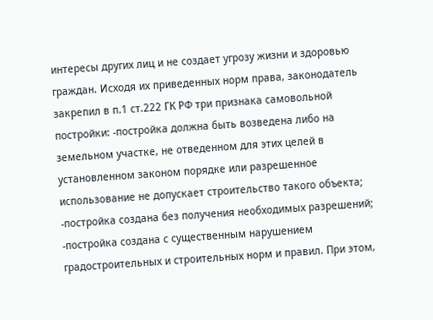интересы других лиц и не создает угрозу жизни и здоровью граждан. Исходя их приведенных норм права, законодатель закрепил в п.1 ст.222 ГК РФ три признака самовольной постройки: -постройка должна быть возведена либо на земельном участке, не отведенном для этих целей в установленном законом порядке или разрешенное использование не допускает строительство такого объекта; -постройка создана без получения необходимых разрешений; -постройка создана с существенным нарушением градостроительных и строительных норм и правил. При этом,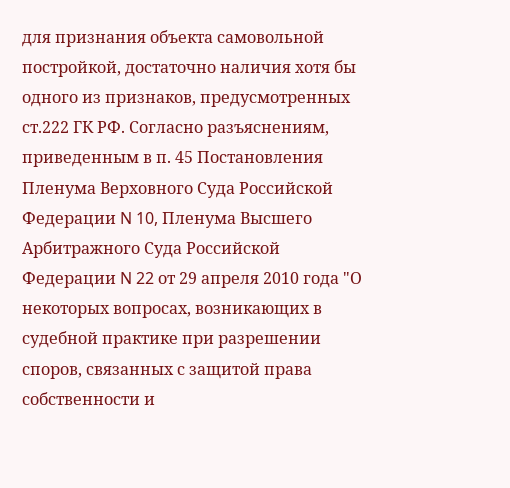для признания объекта самовольной постройкой, достаточно наличия хотя бы одного из признаков, предусмотренных ст.222 ГК РФ. Согласно разъяснениям, приведенным в п. 45 Постановления Пленума Верховного Суда Российской Федерации N 10, Пленума Высшего Арбитражного Суда Российской Федерации N 22 от 29 апреля 2010 года "О некоторых вопросах, возникающих в судебной практике при разрешении споров, связанных с защитой права собственности и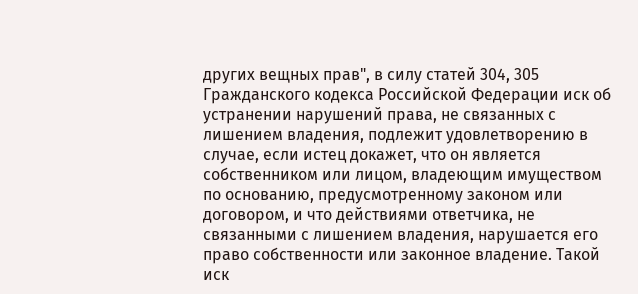других вещных прав", в силу статей 304, 305 Гражданского кодекса Российской Федерации иск об устранении нарушений права, не связанных с лишением владения, подлежит удовлетворению в случае, если истец докажет, что он является собственником или лицом, владеющим имуществом по основанию, предусмотренному законом или договором, и что действиями ответчика, не связанными с лишением владения, нарушается его право собственности или законное владение. Такой иск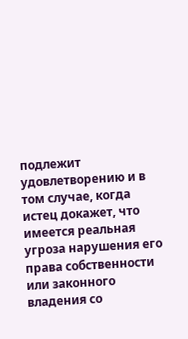подлежит удовлетворению и в том случае, когда истец докажет, что имеется реальная угроза нарушения его права собственности или законного владения со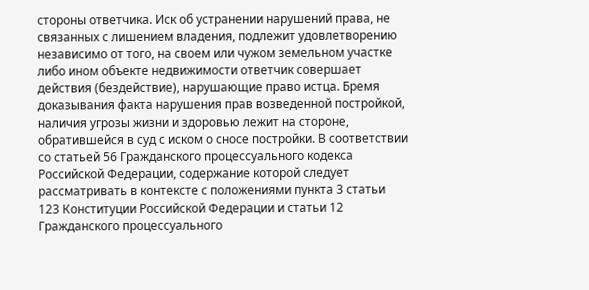стороны ответчика. Иск об устранении нарушений права, не связанных с лишением владения, подлежит удовлетворению независимо от того, на своем или чужом земельном участке либо ином объекте недвижимости ответчик совершает действия (бездействие), нарушающие право истца. Бремя доказывания факта нарушения прав возведенной постройкой, наличия угрозы жизни и здоровью лежит на стороне, обратившейся в суд с иском о сносе постройки. В соответствии со статьей 56 Гражданского процессуального кодекса Российской Федерации, содержание которой следует рассматривать в контексте с положениями пункта 3 статьи 123 Конституции Российской Федерации и статьи 12 Гражданского процессуального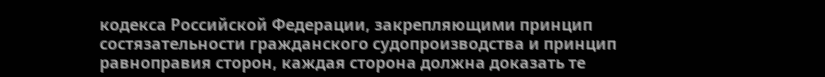кодекса Российской Федерации, закрепляющими принцип состязательности гражданского судопроизводства и принцип равноправия сторон, каждая сторона должна доказать те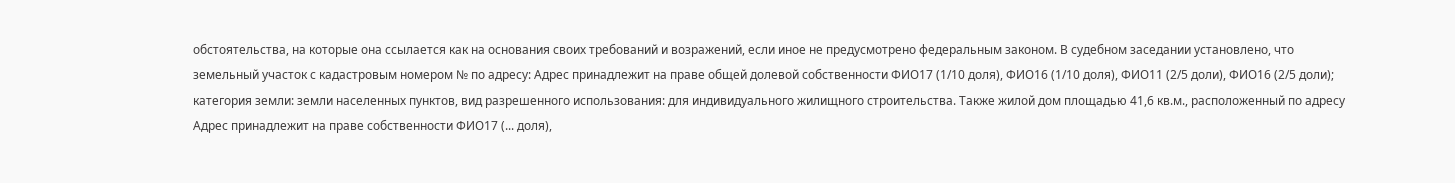обстоятельства, на которые она ссылается как на основания своих требований и возражений, если иное не предусмотрено федеральным законом. В судебном заседании установлено, что земельный участок с кадастровым номером № по адресу: Адрес принадлежит на праве общей долевой собственности ФИО17 (1/10 доля), ФИО16 (1/10 доля), ФИО11 (2/5 доли), ФИО16 (2/5 доли); категория земли: земли населенных пунктов, вид разрешенного использования: для индивидуального жилищного строительства. Также жилой дом площадью 41,6 кв.м., расположенный по адресу Адрес принадлежит на праве собственности ФИО17 (... доля),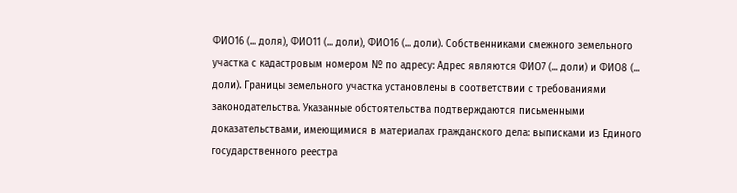ФИО16 (... доля), ФИО11 (... доли), ФИО16 (... доли). Собственниками смежного земельного участка с кадастровым номером № по адресу: Адрес являются ФИО7 (... доли) и ФИО8 (... доли). Границы земельного участка установлены в соответствии с требованиями законодательства. Указанные обстоятельства подтверждаются письменными доказательствами, имеющимися в материалах гражданского дела: выписками из Единого государственного реестра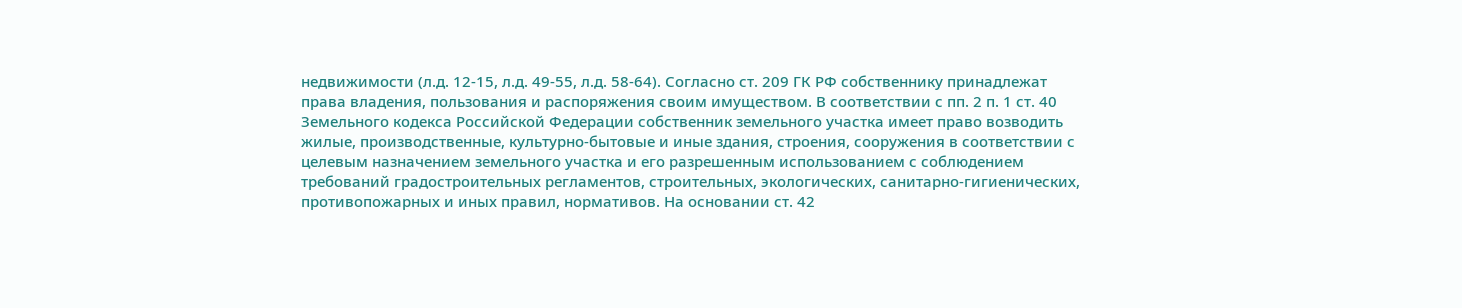недвижимости (л.д. 12-15, л.д. 49-55, л.д. 58-64). Согласно ст. 209 ГК РФ собственнику принадлежат права владения, пользования и распоряжения своим имуществом. В соответствии с пп. 2 п. 1 ст. 40 Земельного кодекса Российской Федерации собственник земельного участка имеет право возводить жилые, производственные, культурно-бытовые и иные здания, строения, сооружения в соответствии с целевым назначением земельного участка и его разрешенным использованием с соблюдением требований градостроительных регламентов, строительных, экологических, санитарно-гигиенических, противопожарных и иных правил, нормативов. На основании ст. 42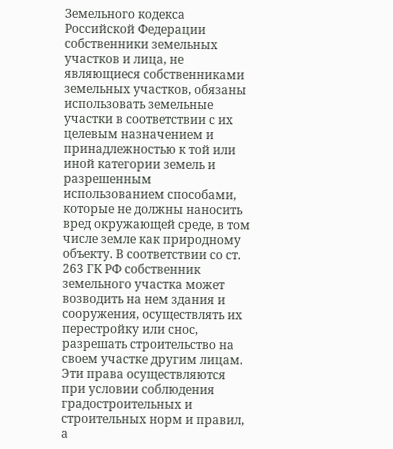Земельного кодекса Российской Федерации собственники земельных участков и лица, не являющиеся собственниками земельных участков, обязаны использовать земельные участки в соответствии с их целевым назначением и принадлежностью к той или иной категории земель и разрешенным использованием способами, которые не должны наносить вред окружающей среде, в том числе земле как природному объекту. В соответствии со ст. 263 ГК РФ собственник земельного участка может возводить на нем здания и сооружения, осуществлять их перестройку или снос, разрешать строительство на своем участке другим лицам. Эти права осуществляются при условии соблюдения градостроительных и строительных норм и правил, а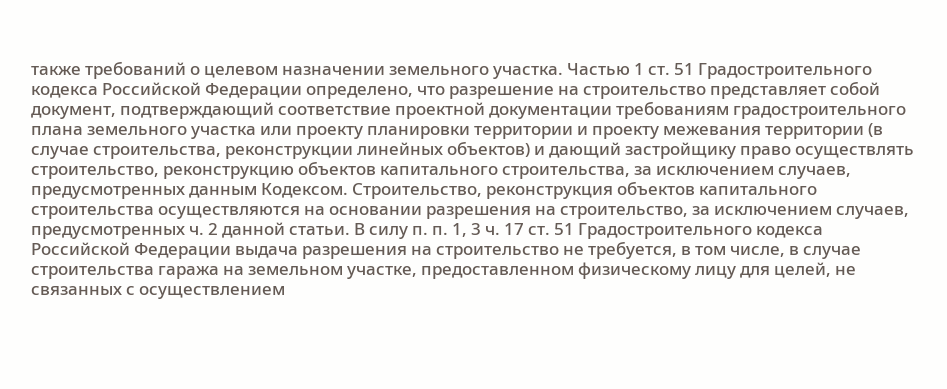также требований о целевом назначении земельного участка. Частью 1 ст. 51 Градостроительного кодекса Российской Федерации определено, что разрешение на строительство представляет собой документ, подтверждающий соответствие проектной документации требованиям градостроительного плана земельного участка или проекту планировки территории и проекту межевания территории (в случае строительства, реконструкции линейных объектов) и дающий застройщику право осуществлять строительство, реконструкцию объектов капитального строительства, за исключением случаев, предусмотренных данным Кодексом. Строительство, реконструкция объектов капитального строительства осуществляются на основании разрешения на строительство, за исключением случаев, предусмотренных ч. 2 данной статьи. В силу п. п. 1, 3 ч. 17 ст. 51 Градостроительного кодекса Российской Федерации выдача разрешения на строительство не требуется, в том числе, в случае строительства гаража на земельном участке, предоставленном физическому лицу для целей, не связанных с осуществлением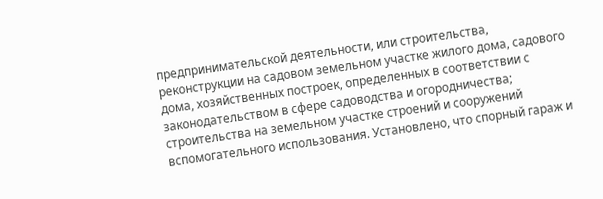предпринимательской деятельности, или строительства, реконструкции на садовом земельном участке жилого дома, садового дома, хозяйственных построек, определенных в соответствии с законодательством в сфере садоводства и огородничества; строительства на земельном участке строений и сооружений вспомогательного использования. Установлено, что спорный гараж и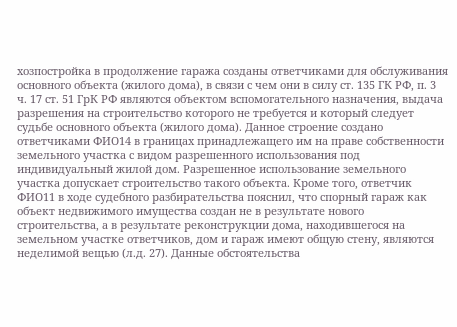хозпостройка в продолжение гаража созданы ответчиками для обслуживания основного объекта (жилого дома), в связи с чем они в силу ст. 135 ГК РФ, п. 3 ч. 17 ст. 51 ГрК РФ являются объектом вспомогательного назначения, выдача разрешения на строительство которого не требуется и который следует судьбе основного объекта (жилого дома). Данное строение создано ответчиками ФИО14 в границах принадлежащего им на праве собственности земельного участка с видом разрешенного использования под индивидуальный жилой дом. Разрешенное использование земельного участка допускает строительство такого объекта. Кроме того, ответчик ФИО11 в ходе судебного разбирательства пояснил, что спорный гараж как объект недвижимого имущества создан не в результате нового строительства, а в результате реконструкции дома, находившегося на земельном участке ответчиков, дом и гараж имеют общую стену, являются неделимой вещью (л.д. 27). Данные обстоятельства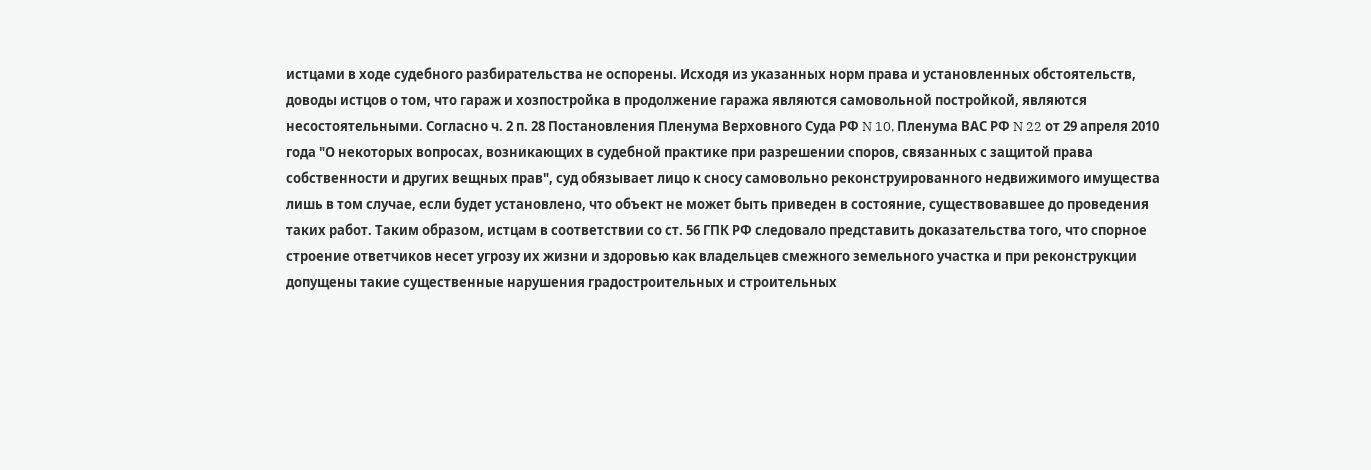истцами в ходе судебного разбирательства не оспорены. Исходя из указанных норм права и установленных обстоятельств, доводы истцов о том, что гараж и хозпостройка в продолжение гаража являются самовольной постройкой, являются несостоятельными. Согласно ч. 2 п. 28 Постановления Пленума Верховного Суда РФ N 10, Пленума ВАС РФ N 22 от 29 апреля 2010 года "О некоторых вопросах, возникающих в судебной практике при разрешении споров, связанных с защитой права собственности и других вещных прав", суд обязывает лицо к сносу самовольно реконструированного недвижимого имущества лишь в том случае, если будет установлено, что объект не может быть приведен в состояние, существовавшее до проведения таких работ. Таким образом, истцам в соответствии со ст. 56 ГПК РФ следовало представить доказательства того, что спорное строение ответчиков несет угрозу их жизни и здоровью как владельцев смежного земельного участка и при реконструкции допущены такие существенные нарушения градостроительных и строительных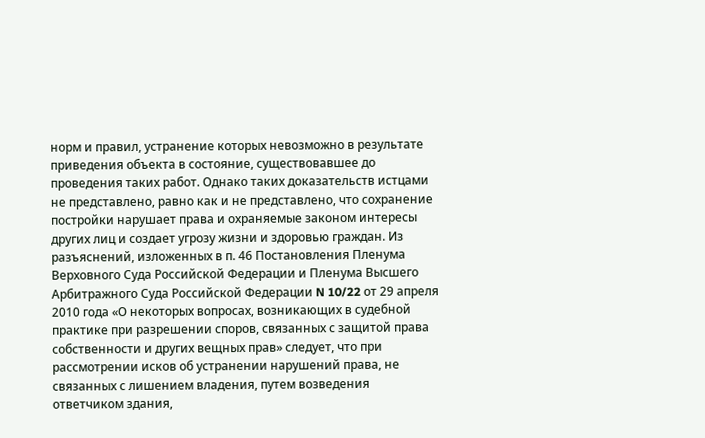норм и правил, устранение которых невозможно в результате приведения объекта в состояние, существовавшее до проведения таких работ. Однако таких доказательств истцами не представлено, равно как и не представлено, что сохранение постройки нарушает права и охраняемые законом интересы других лиц и создает угрозу жизни и здоровью граждан. Из разъяснений, изложенных в п. 46 Постановления Пленума Верховного Суда Российской Федерации и Пленума Высшего Арбитражного Суда Российской Федерации N 10/22 от 29 апреля 2010 года «О некоторых вопросах, возникающих в судебной практике при разрешении споров, связанных с защитой права собственности и других вещных прав» следует, что при рассмотрении исков об устранении нарушений права, не связанных с лишением владения, путем возведения ответчиком здания,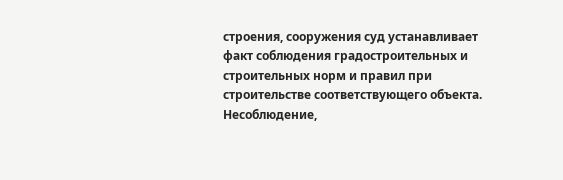строения, сооружения суд устанавливает факт соблюдения градостроительных и строительных норм и правил при строительстве соответствующего объекта. Несоблюдение,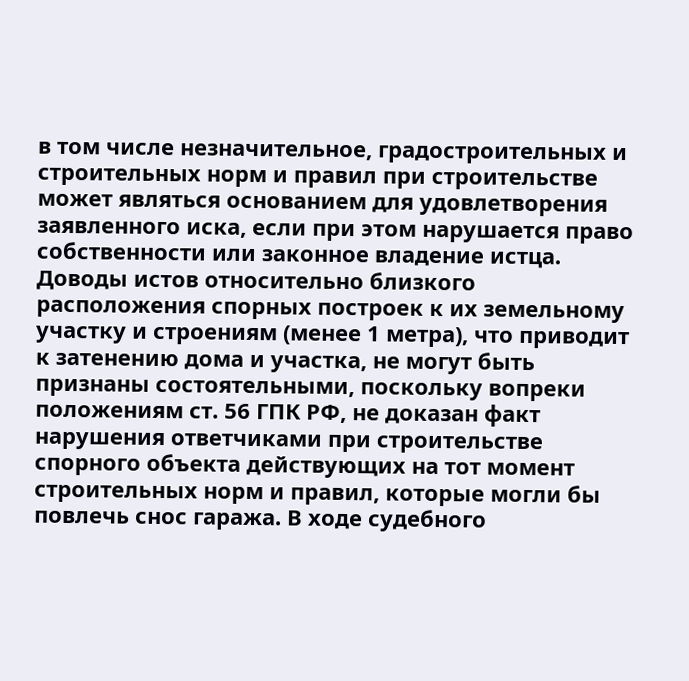в том числе незначительное, градостроительных и строительных норм и правил при строительстве может являться основанием для удовлетворения заявленного иска, если при этом нарушается право собственности или законное владение истца. Доводы истов относительно близкого расположения спорных построек к их земельному участку и строениям (менее 1 метра), что приводит к затенению дома и участка, не могут быть признаны состоятельными, поскольку вопреки положениям ст. 56 ГПК РФ, не доказан факт нарушения ответчиками при строительстве спорного объекта действующих на тот момент строительных норм и правил, которые могли бы повлечь снос гаража. В ходе судебного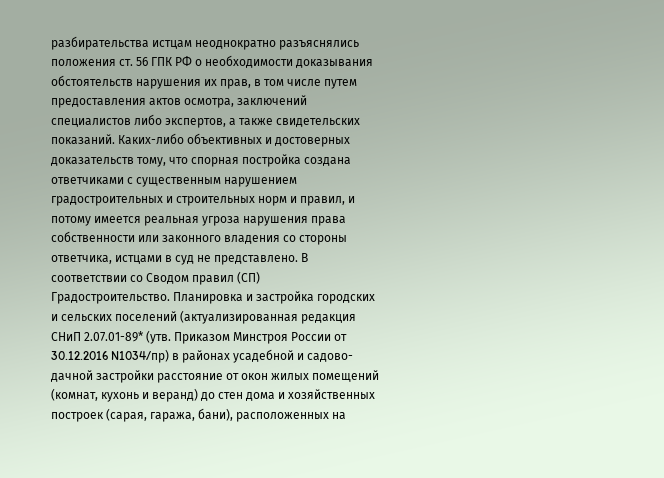разбирательства истцам неоднократно разъяснялись положения ст. 56 ГПК РФ о необходимости доказывания обстоятельств нарушения их прав, в том числе путем предоставления актов осмотра, заключений специалистов либо экспертов, а также свидетельских показаний. Каких-либо объективных и достоверных доказательств тому, что спорная постройка создана ответчиками с существенным нарушением градостроительных и строительных норм и правил, и потому имеется реальная угроза нарушения права собственности или законного владения со стороны ответчика, истцами в суд не представлено. В соответствии со Сводом правил (СП) Градостроительство. Планировка и застройка городских и сельских поселений (актуализированная редакция СНиП 2.07.01-89* (утв. Приказом Минстроя России от 30.12.2016 N1034/пр) в районах усадебной и садово-дачной застройки расстояние от окон жилых помещений (комнат, кухонь и веранд) до стен дома и хозяйственных построек (сарая, гаража, бани), расположенных на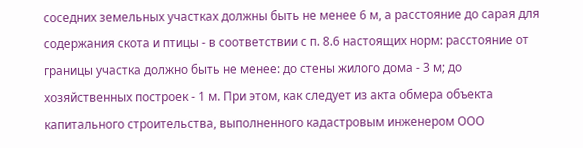соседних земельных участках должны быть не менее 6 м, а расстояние до сарая для содержания скота и птицы - в соответствии с п. 8.6 настоящих норм: расстояние от границы участка должно быть не менее: до стены жилого дома - 3 м; до хозяйственных построек - 1 м. При этом, как следует из акта обмера объекта капитального строительства, выполненного кадастровым инженером ООО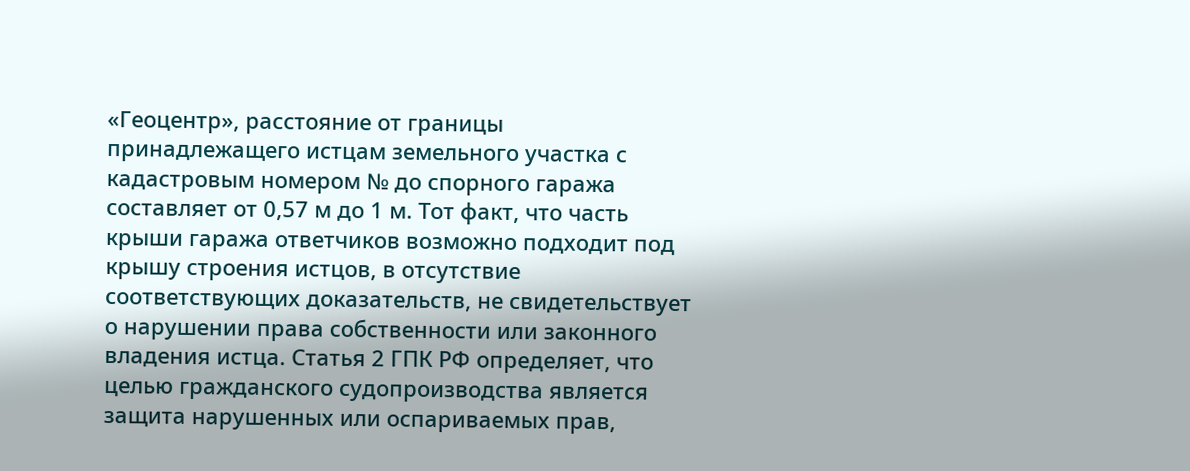«Геоцентр», расстояние от границы принадлежащего истцам земельного участка с кадастровым номером № до спорного гаража составляет от 0,57 м до 1 м. Тот факт, что часть крыши гаража ответчиков возможно подходит под крышу строения истцов, в отсутствие соответствующих доказательств, не свидетельствует о нарушении права собственности или законного владения истца. Статья 2 ГПК РФ определяет, что целью гражданского судопроизводства является защита нарушенных или оспариваемых прав,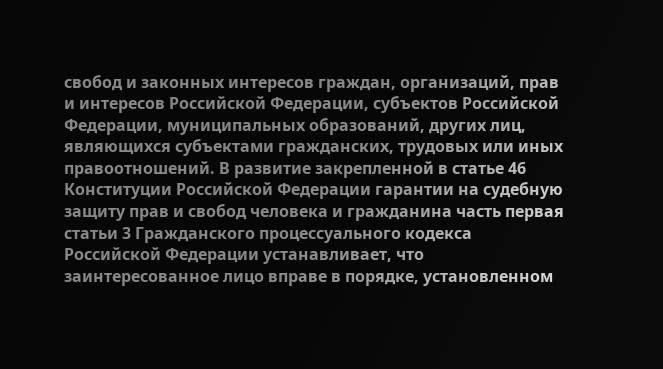свобод и законных интересов граждан, организаций, прав и интересов Российской Федерации, субъектов Российской Федерации, муниципальных образований, других лиц, являющихся субъектами гражданских, трудовых или иных правоотношений. В развитие закрепленной в статье 46 Конституции Российской Федерации гарантии на судебную защиту прав и свобод человека и гражданина часть первая статьи 3 Гражданского процессуального кодекса Российской Федерации устанавливает, что заинтересованное лицо вправе в порядке, установленном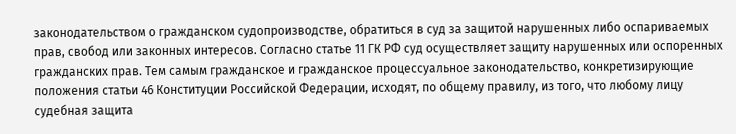законодательством о гражданском судопроизводстве, обратиться в суд за защитой нарушенных либо оспариваемых прав, свобод или законных интересов. Согласно статье 11 ГК РФ суд осуществляет защиту нарушенных или оспоренных гражданских прав. Тем самым гражданское и гражданское процессуальное законодательство, конкретизирующие положения статьи 46 Конституции Российской Федерации, исходят, по общему правилу, из того, что любому лицу судебная защита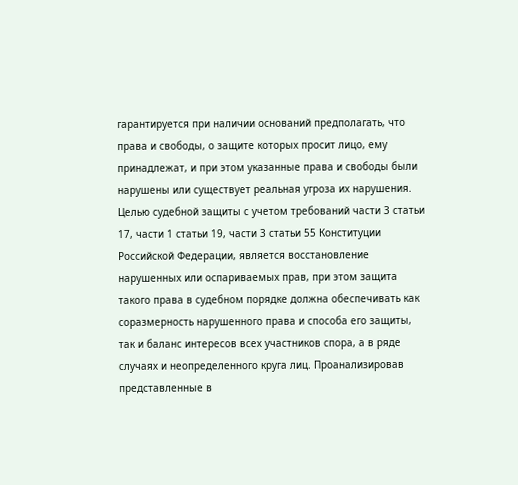гарантируется при наличии оснований предполагать, что права и свободы, о защите которых просит лицо, ему принадлежат, и при этом указанные права и свободы были нарушены или существует реальная угроза их нарушения. Целью судебной защиты с учетом требований части 3 статьи 17, части 1 статьи 19, части 3 статьи 55 Конституции Российской Федерации, является восстановление нарушенных или оспариваемых прав, при этом защита такого права в судебном порядке должна обеспечивать как соразмерность нарушенного права и способа его защиты, так и баланс интересов всех участников спора, а в ряде случаях и неопределенного круга лиц. Проанализировав представленные в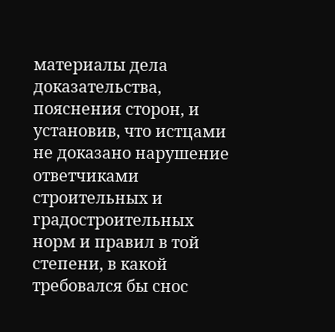материалы дела доказательства, пояснения сторон, и установив, что истцами не доказано нарушение ответчиками строительных и градостроительных норм и правил в той степени, в какой требовался бы снос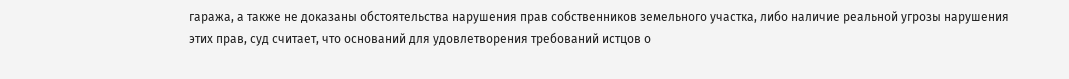гаража, а также не доказаны обстоятельства нарушения прав собственников земельного участка, либо наличие реальной угрозы нарушения этих прав, суд считает, что оснований для удовлетворения требований истцов о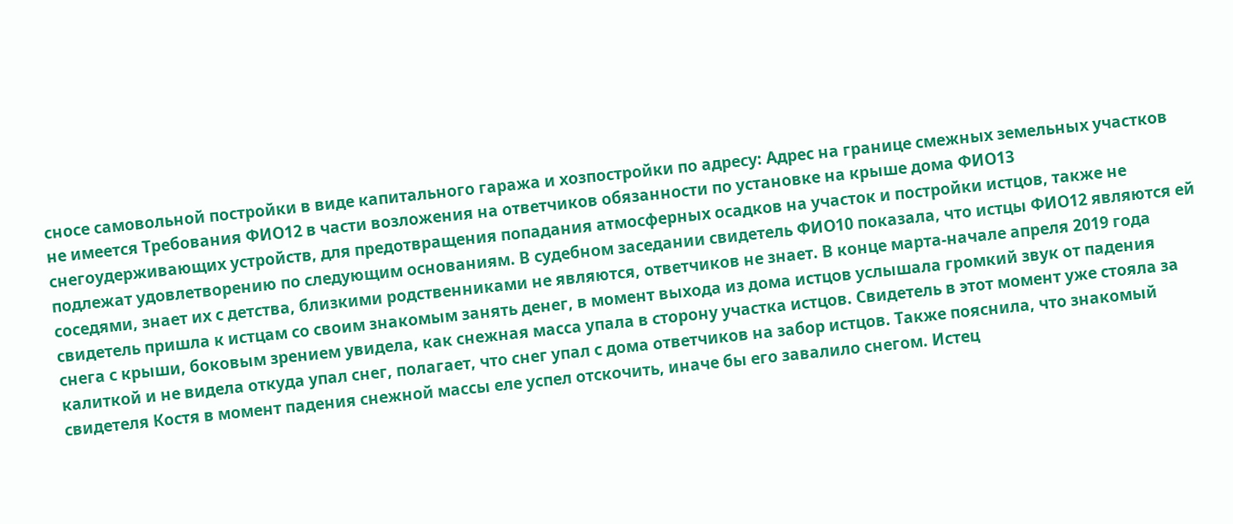сносе самовольной постройки в виде капитального гаража и хозпостройки по адресу: Адрес на границе смежных земельных участков не имеется Требования ФИО12 в части возложения на ответчиков обязанности по установке на крыше дома ФИО13 снегоудерживающих устройств, для предотвращения попадания атмосферных осадков на участок и постройки истцов, также не подлежат удовлетворению по следующим основаниям. В судебном заседании свидетель ФИО10 показала, что истцы ФИО12 являются ей соседями, знает их с детства, близкими родственниками не являются, ответчиков не знает. В конце марта-начале апреля 2019 года свидетель пришла к истцам со своим знакомым занять денег, в момент выхода из дома истцов услышала громкий звук от падения снега с крыши, боковым зрением увидела, как снежная масса упала в сторону участка истцов. Свидетель в этот момент уже стояла за калиткой и не видела откуда упал снег, полагает, что снег упал с дома ответчиков на забор истцов. Также пояснила, что знакомый свидетеля Костя в момент падения снежной массы еле успел отскочить, иначе бы его завалило снегом. Истец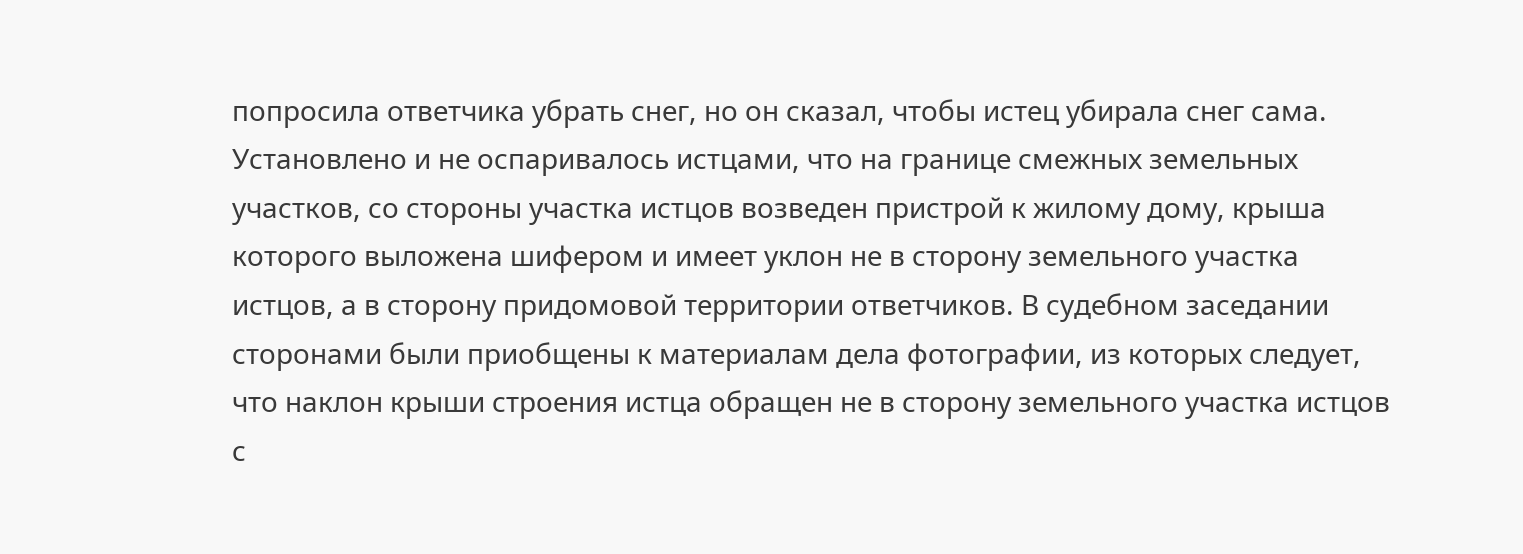попросила ответчика убрать снег, но он сказал, чтобы истец убирала снег сама. Установлено и не оспаривалось истцами, что на границе смежных земельных участков, со стороны участка истцов возведен пристрой к жилому дому, крыша которого выложена шифером и имеет уклон не в сторону земельного участка истцов, а в сторону придомовой территории ответчиков. В судебном заседании сторонами были приобщены к материалам дела фотографии, из которых следует, что наклон крыши строения истца обращен не в сторону земельного участка истцов с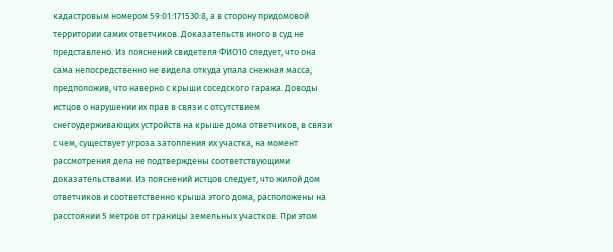кадастровым номером 59:01:171530:8, а в сторону придомовой территории самих ответчиков. Доказательств иного в суд не представлено. Из пояснений свидетеля ФИО10 следует, что она сама непосредственно не видела откуда упала снежная масса, предположив, что наверно с крыши соседского гаража. Доводы истцов о нарушении их прав в связи с отсутствием снегоудерживающих устройств на крыше дома ответчиков, в связи с чем, существует угроза затопления их участка, на момент рассмотрения дела не подтверждены соответствующими доказательствами. Из пояснений истцов следует, что жилой дом ответчиков и соответственно крыша этого дома, расположены на расстоянии 5 метров от границы земельных участков. При этом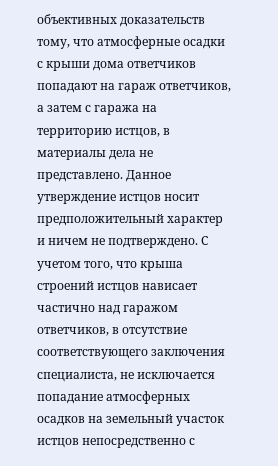объективных доказательств тому, что атмосферные осадки с крыши дома ответчиков попадают на гараж ответчиков, а затем с гаража на территорию истцов, в материалы дела не представлено. Данное утверждение истцов носит предположительный характер и ничем не подтверждено. С учетом того, что крыша строений истцов нависает частично над гаражом ответчиков, в отсутствие соответствующего заключения специалиста, не исключается попадание атмосферных осадков на земельный участок истцов непосредственно с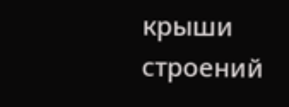крыши строений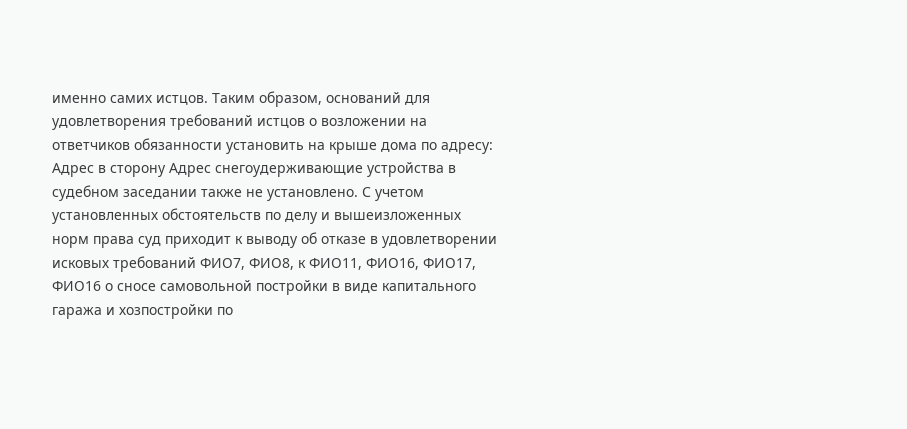именно самих истцов. Таким образом, оснований для удовлетворения требований истцов о возложении на ответчиков обязанности установить на крыше дома по адресу: Адрес в сторону Адрес снегоудерживающие устройства в судебном заседании также не установлено. С учетом установленных обстоятельств по делу и вышеизложенных норм права суд приходит к выводу об отказе в удовлетворении исковых требований ФИО7, ФИО8, к ФИО11, ФИО16, ФИО17, ФИО16 о сносе самовольной постройки в виде капитального гаража и хозпостройки по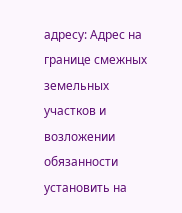адресу: Адрес на границе смежных земельных участков и возложении обязанности установить на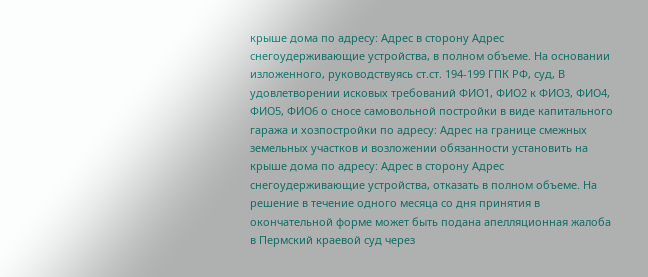крыше дома по адресу: Адрес в сторону Адрес снегоудерживающие устройства, в полном объеме. На основании изложенного, руководствуясь ст.ст. 194-199 ГПК РФ, суд, В удовлетворении исковых требований ФИО1, ФИО2 к ФИО3, ФИО4, ФИО5, ФИО6 о сносе самовольной постройки в виде капитального гаража и хозпостройки по адресу: Адрес на границе смежных земельных участков и возложении обязанности установить на крыше дома по адресу: Адрес в сторону Адрес снегоудерживающие устройства, отказать в полном объеме. На решение в течение одного месяца со дня принятия в окончательной форме может быть подана апелляционная жалоба в Пермский краевой суд через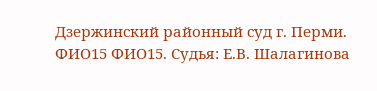Дзержинский районный суд г. Перми. ФИО15 ФИО15. Судья: Е.В. Шалагинова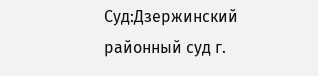Суд:Дзержинский районный суд г.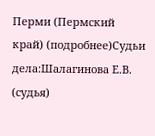Перми (Пермский край) (подробнее)Судьи дела:Шалагинова Е.В. (судья)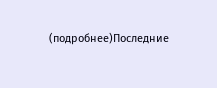(подробнее)Последние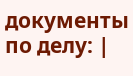документы по делу: |